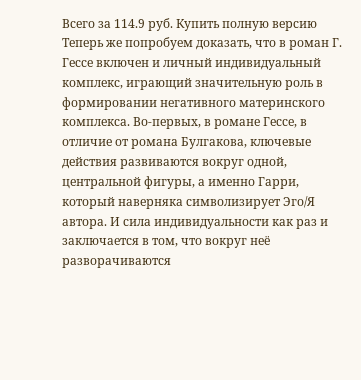Всего за 114.9 руб. Купить полную версию
Теперь же попробуем доказать, что в роман Г. Гессе включен и личный индивидуальный комплекс, играющий значительную роль в формировании негативного материнского комплекса. Во-первых, в романе Гессе, в отличие от романа Булгакова, ключевые действия развиваются вокруг одной, центральной фигуры, а именно Гарри, который наверняка символизирует Эго/Я автора. И сила индивидуальности как раз и заключается в том, что вокруг неё разворачиваются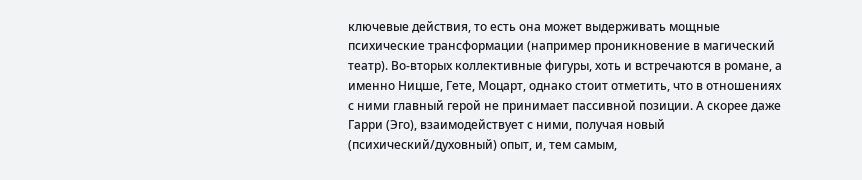ключевые действия, то есть она может выдерживать мощные психические трансформации (например проникновение в магический театр). Во-вторых коллективные фигуры, хоть и встречаются в романе, а именно Ницше, Гете, Моцарт, однако стоит отметить, что в отношениях с ними главный герой не принимает пассивной позиции. А скорее даже Гарри (Эго), взаимодействует с ними, получая новый (психический/духовный) опыт, и, тем самым,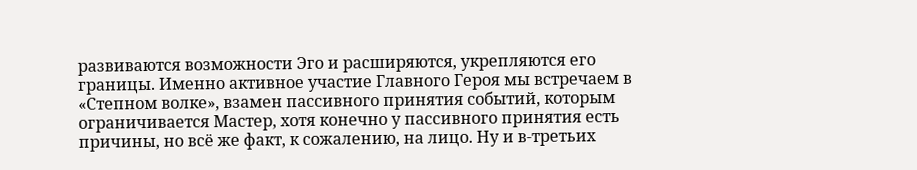развиваются возможности Эго и расширяются, укрепляются его границы. Именно активное участие Главного Героя мы встречаем в «Степном волке», взамен пассивного принятия событий, которым ограничивается Мастер, хотя конечно у пассивного принятия есть причины, но всё же факт, к сожалению, на лицо. Ну и в-третьих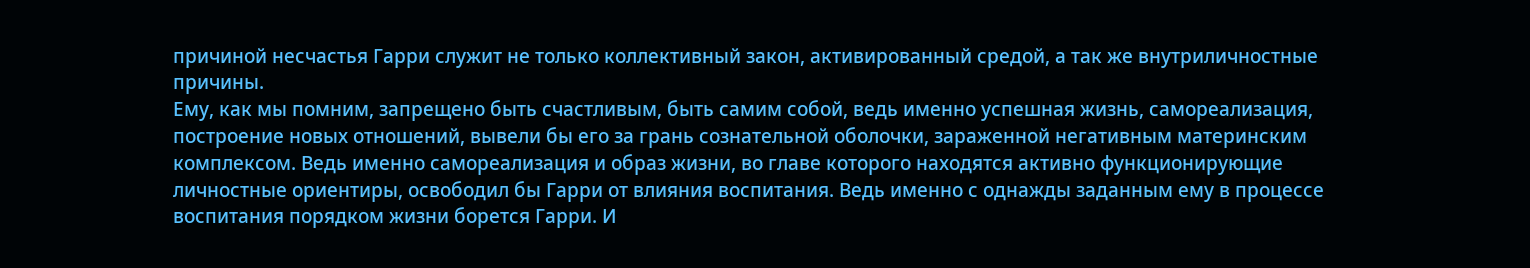причиной несчастья Гарри служит не только коллективный закон, активированный средой, а так же внутриличностные причины.
Ему, как мы помним, запрещено быть счастливым, быть самим собой, ведь именно успешная жизнь, самореализация, построение новых отношений, вывели бы его за грань сознательной оболочки, зараженной негативным материнским комплексом. Ведь именно самореализация и образ жизни, во главе которого находятся активно функционирующие личностные ориентиры, освободил бы Гарри от влияния воспитания. Ведь именно с однажды заданным ему в процессе воспитания порядком жизни борется Гарри. И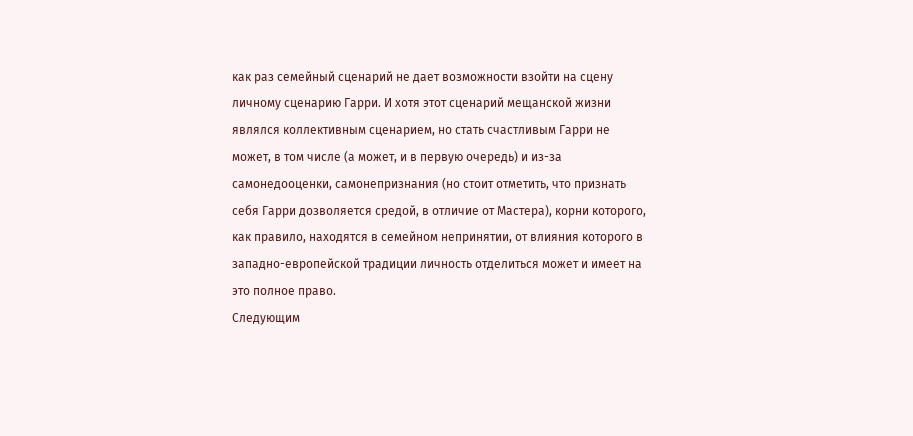как раз семейный сценарий не дает возможности взойти на сцену личному сценарию Гарри. И хотя этот сценарий мещанской жизни являлся коллективным сценарием, но стать счастливым Гарри не может, в том числе (а может, и в первую очередь) и из-за самонедооценки, самонепризнания (но стоит отметить, что признать себя Гарри дозволяется средой, в отличие от Мастера), корни которого, как правило, находятся в семейном непринятии, от влияния которого в западно-европейской традиции личность отделиться может и имеет на это полное право.
Следующим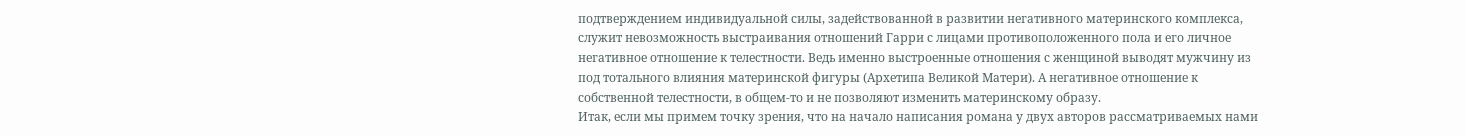подтверждением индивидуальной силы, задействованной в развитии негативного материнского комплекса, служит невозможность выстраивания отношений Гарри с лицами противоположенного пола и его личное негативное отношение к телестности. Ведь именно выстроенные отношения с женщиной выводят мужчину из под тотального влияния материнской фигуры (Архетипа Великой Матери). А негативное отношение к собственной телестности, в общем-то и не позволяют изменить материнскому образу.
Итак, если мы примем точку зрения, что на начало написания романа у двух авторов рассматриваемых нами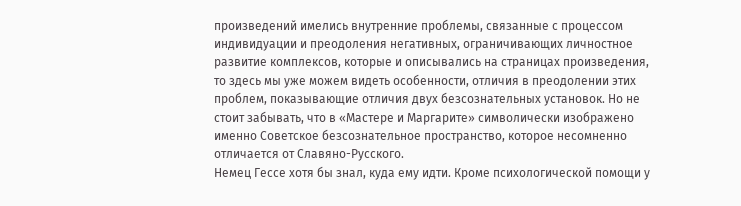произведений имелись внутренние проблемы, связанные с процессом индивидуации и преодоления негативных, ограничивающих личностное развитие комплексов, которые и описывались на страницах произведения, то здесь мы уже можем видеть особенности, отличия в преодолении этих проблем, показывающие отличия двух безсознательных установок. Но не стоит забывать, что в «Мастере и Маргарите» символически изображено именно Советское безсознательное пространство, которое несомненно отличается от Славяно-Русского.
Немец Гессе хотя бы знал, куда ему идти. Кроме психологической помощи у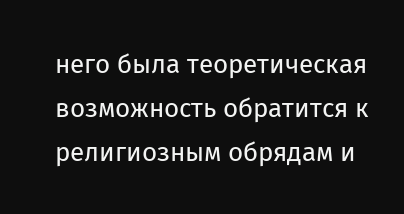него была теоретическая возможность обратится к религиозным обрядам и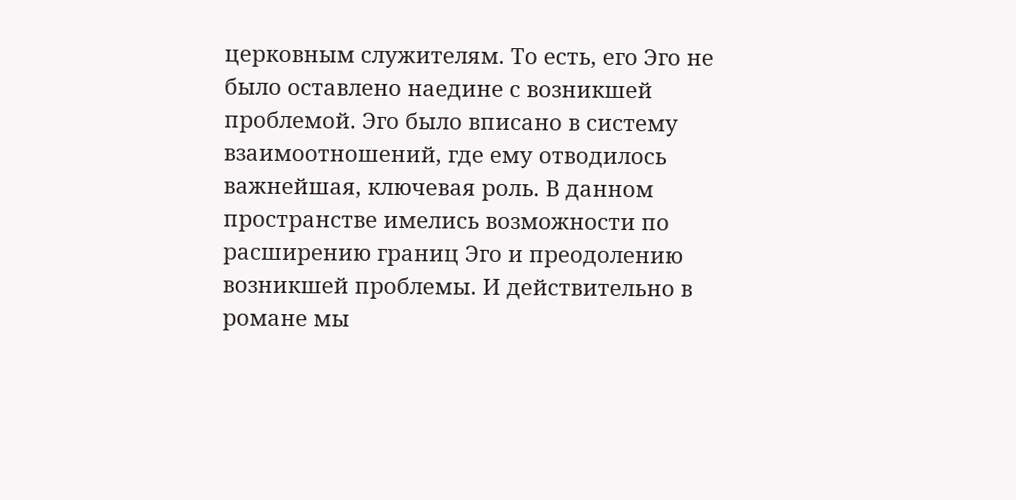церковным служителям. То есть, его Эго не было оставлено наедине с возникшей проблемой. Эго было вписано в систему взаимоотношений, где ему отводилось важнейшая, ключевая роль. В данном пространстве имелись возможности по расширению границ Эго и преодолению возникшей проблемы. И действительно в романе мы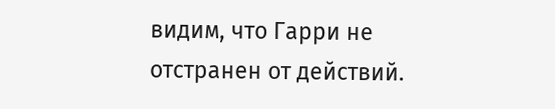видим, что Гарри не отстранен от действий.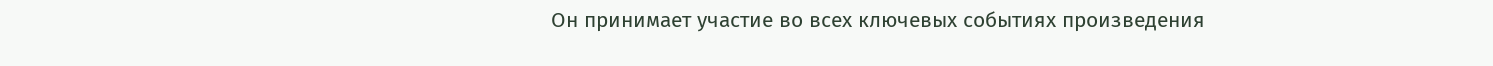Он принимает участие во всех ключевых событиях произведения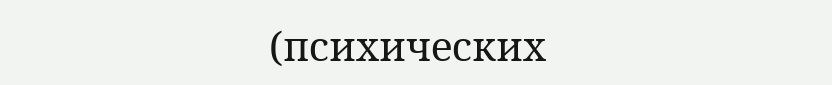(психических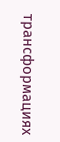трансформациях